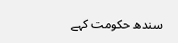سندھ حکومت کہے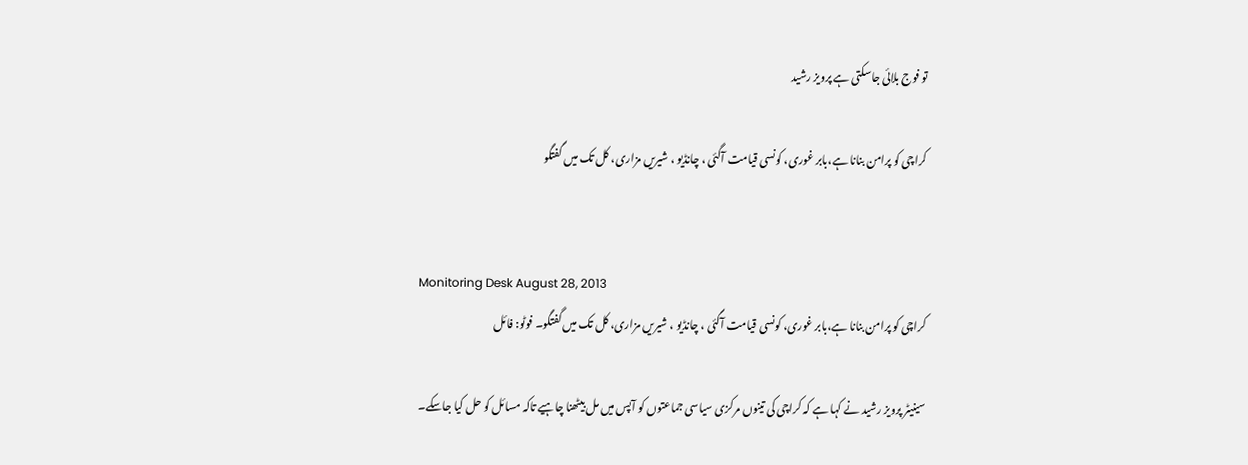تو فوج بلائی جاسکتی ہے پرویز رشید

کراچی کو پرامن بنانا ہے،بابر غوری، کونسی قیامت آگئی ، چانڈیو ، شیریں مزاری، کل تک میں گفتگو


Monitoring Desk August 28, 2013
کراچی کو پرامن بنانا ہے،بابر غوری، کونسی قیامت آگئی ، چانڈیو ، شیریں مزاری، کل تک میں گفتگو۔ فوٹو: فائل

سینیٹر پرویز رشید نے کہا ہے کہ کراچی کی تینوں مرکزی سیاسی جماعتوں کو آپس میں مل بیٹھنا چاہیے تاکہ مسائل کو حل کیا جاسکے۔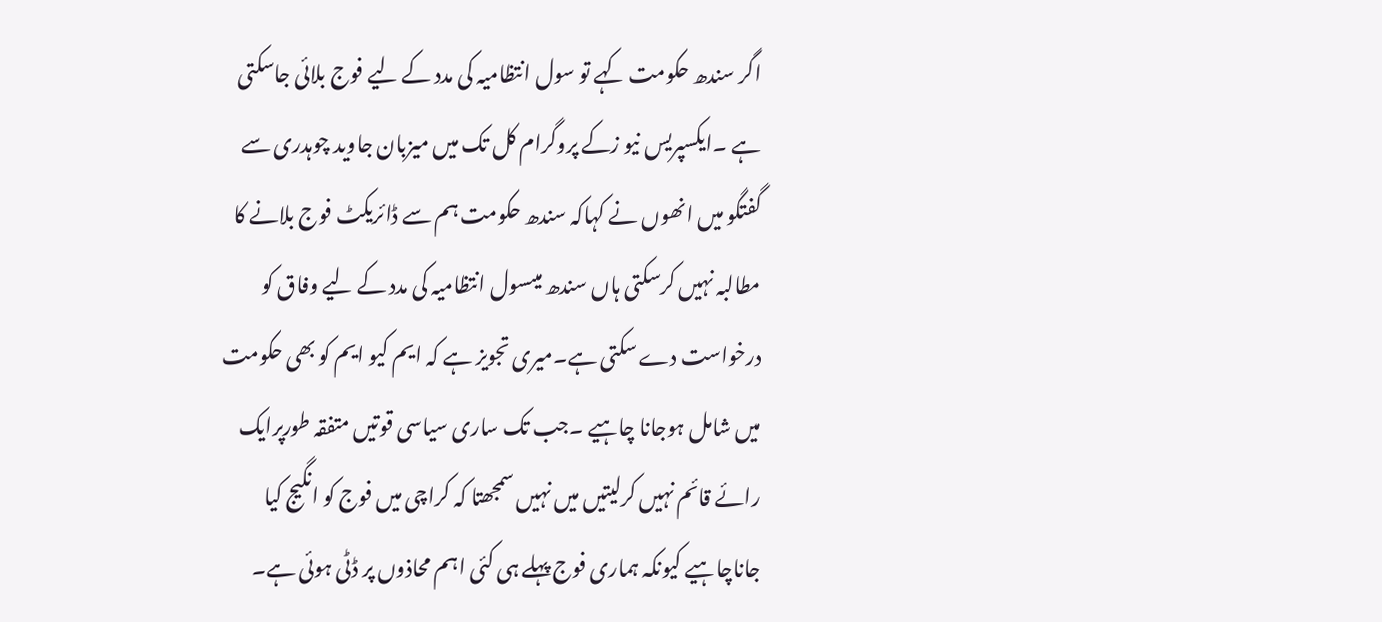اگر سندھ حکومت کہے تو سول انتظامیہ کی مدد کے لیے فوج بلائی جاسکتی ہے ۔ایکسپریس نیو زکے پروگرام کل تک میں میزبان جاوید چوہدری سے گفتگو میں انھوں نے کہاکہ سندھ حکومت ہم سے ڈائریکٹ فوج بلانے کا مطالبہ نہیں کرسکتی ہاں سندھ میںسول انتظامیہ کی مدد کے لیے وفاق کو درخواست دے سکتی ہے۔میری تجویز ہے کہ ایم کیو ایم کو بھی حکومت میں شامل ہوجانا چاہیے ۔جب تک ساری سیاسی قوتیں متفقہ طورپرایک رائے قائم نہیں کرلیتیں میں نہیں سمجھتا کہ کراچی میں فوج کو انگیج کیا جاناچاہیے کیونکہ ہماری فوج پہلے ہی کئی اہم محاذوں پر ڈٹی ہوئی ہے۔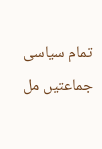تمام سیاسی جماعتیں مل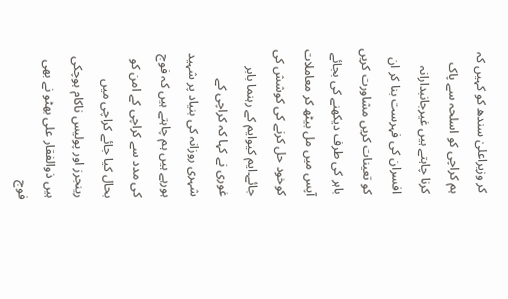کر وزیراعلیٰ سندھ کو کہیں کہ ہم کراچی کو اسلحہ سے پاک کرنا چاہتے ہیں غیرجانبدارانہ افسران کی فہرست بنا کر ان کو تعینات کریں مشاورت کریں باہر کی طرف دیکھنے کی بجائے آپس میں مل بیٹھ کر معاملات کوخود حل کرنے کی کوشش کی جائے۔ایم کیوایم کے رہنما بابر غوری نے کہا کہ کراچی کے شہری روزانہ کی بنیاد پر شہید ہورہے ہیں ہم چاہتے ہیں کہ فوج کی مدد سے کراچی کے امن کو بحال کیا جائے کراچی میں رینجرز اور پولیس ناکام ہوچکی ہیں ذوالفقار علی بھٹو نے بھی فوج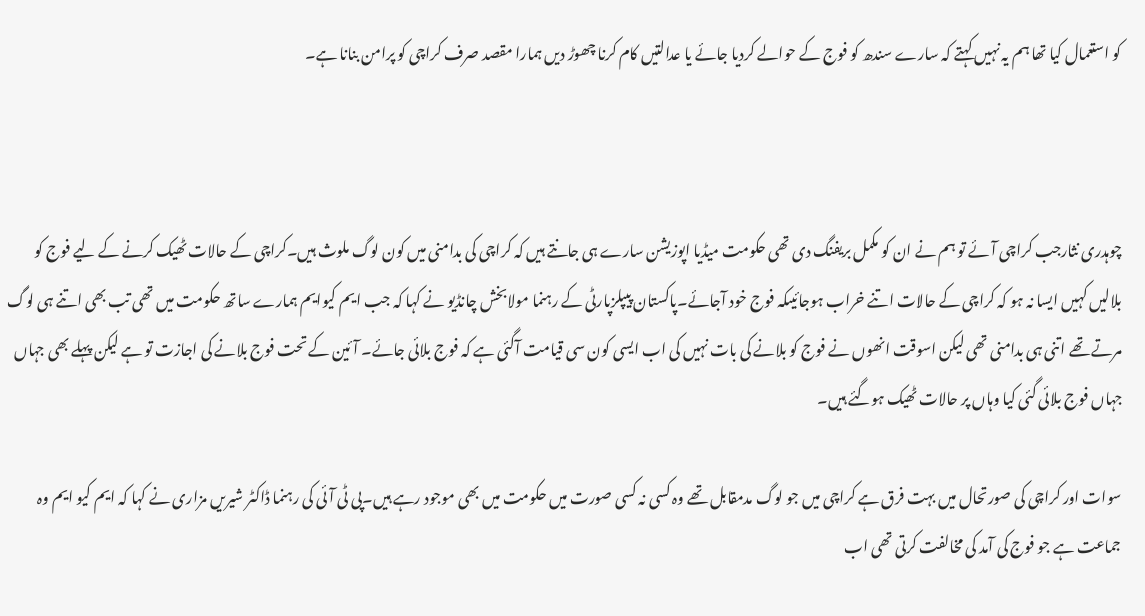کو استعمال کیا تھا ہم یہ نہیں کہتے کہ سارے سندھ کو فوج کے حوالے کردیا جائے یا عدالتیں کام کرنا چھوڑ دیں ہمارا مقصد صرف کراچی کو پرامن بنانا ہے۔



چوہدری نثارجب کراچی آئے تو ہم نے ان کو مکمل بریفنگ دی تھی حکومت میڈیا اپوزیشن سارے ہی جانتے ہیں کہ کراچی کی بدامنی میں کون لوگ ملوث ہیں۔کراچی کے حالات ٹھیک کرنے کے لیے فوج کو بلالیں کہیں ایسا نہ ہو کہ کراچی کے حالات اتنے خراب ہوجائیںکہ فوج خود آجائے۔پاکستان پیپلزپارٹی کے رہنما مولابخش چانڈیو نے کہا کہ جب ایم کیوایم ہمارے ساتھ حکومت میں تھی تب بھی اتنے ہی لوگ مرتے تھے اتنی ہی بدامنی تھی لیکن اسوقت انھوں نے فوج کو بلانے کی بات نہیں کی اب ایسی کون سی قیامت آگئی ہے کہ فوج بلائی جائے۔ آئین کے تحت فوج بلانے کی اجازت تو ہے لیکن پہلے بھی جہاں جہاں فوج بلائی گئی کیا وہاں پر حالات ٹھیک ہوگئے ہیں۔

سوات اور کراچی کی صورتحال میں بہت فرق ہے کراچی میں جو لوگ مدمقابل تھے وہ کسی نہ کسی صورت میں حکومت میں بھی موجود رہے ہیں۔پی ٹی آئی کی رہنما ڈاکٹر شیریں مزاری نے کہا کہ ایم کیو ایم وہ جماعت ہے جو فوج کی آمد کی مخالفت کرتی تھی اب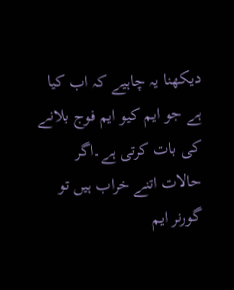دیکھنا یہ چاہیے کہ اب کیا ہے جو ایم کیو ایم فوج بلانے کی بات کرتی ہے۔اگر حالات اتنے خراب ہیں تو گورنر ایم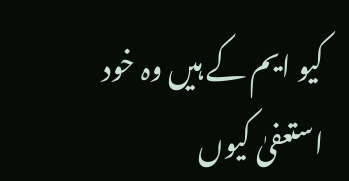کیو ایم کے ہیں وہ خود استعفیٰ کیوں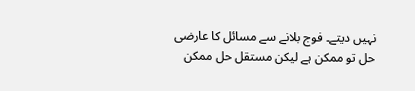نہیں دیتے۔ فوج بلانے سے مسائل کا عارضی حل تو ممکن ہے لیکن مستقل حل ممکن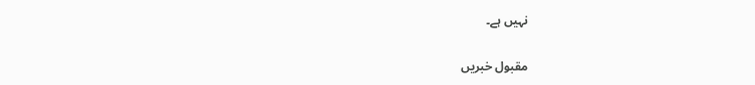نہیں ہے۔

مقبول خبریں